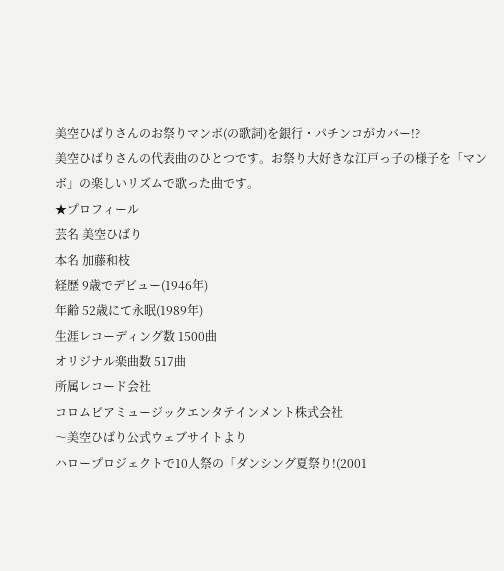美空ひばりさんのお祭りマンボ(の歌詞)を銀行・パチンコがカバー!?
美空ひばりさんの代表曲のひとつです。お祭り大好きな江戸っ子の様子を「マンボ」の楽しいリズムで歌った曲です。
★プロフィール
芸名 美空ひばり
本名 加藤和枝
経歴 9歳でデビュー(1946年)
年齢 52歳にて永眠(1989年)
生涯レコーディング数 1500曲
オリジナル楽曲数 517曲
所属レコード会社
コロムビアミュージックエンタテインメント株式会社
〜美空ひばり公式ウェブサイトより
ハロープロジェクトで10人祭の「ダンシング夏祭り!(2001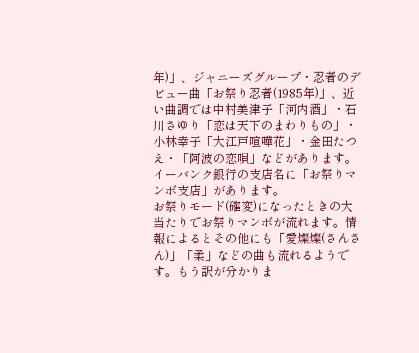年)」、ジャニーズグループ・忍者のデビュー曲「お祭り忍者(1985年)」、近い曲調では中村美津子「河内酒」・石川さゆり「恋は天下のまわりもの」・小林幸子「大江戸喧嘩花」・金田たつえ・「阿波の恋唄」などがあります。
イーバンク銀行の支店名に「お祭りマンボ支店」があります。
お祭りモード(確変)になったときの大当たりでお祭りマンボが流れます。情報によるとその他にも「愛燦燦(さんさん)」「柔」などの曲も流れるようです。もう訳が分かりま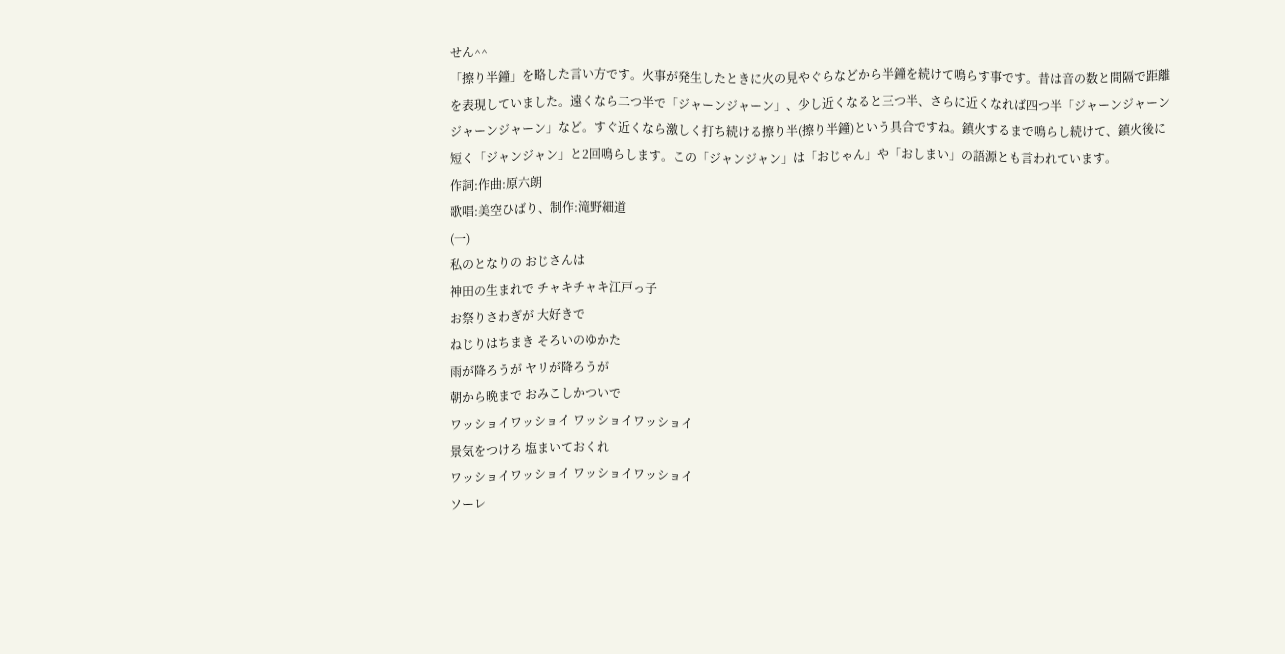せん^^
「擦り半鐘」を略した言い方です。火事が発生したときに火の見やぐらなどから半鐘を続けて鳴らす事です。昔は音の数と間隔で距離を表現していました。遠くなら二つ半で「ジャーンジャーン」、少し近くなると三つ半、さらに近くなれば四つ半「ジャーンジャーンジャーンジャーン」など。すぐ近くなら激しく打ち続ける擦り半(擦り半鐘)という具合ですね。鎮火するまで鳴らし続けて、鎮火後に短く「ジャンジャン」と2回鳴らします。この「ジャンジャン」は「おじゃん」や「おしまい」の語源とも言われています。
作詞:作曲:原六朗
歌唱:美空ひばり、制作:滝野細道
(一)
私のとなりの おじさんは
神田の生まれで チャキチャキ江戸っ子
お祭りさわぎが 大好きで
ねじりはちまき そろいのゆかた
雨が降ろうが ヤリが降ろうが
朝から晩まで おみこしかついで
ワッショイワッショイ ワッショイワッショイ
景気をつけろ 塩まいておくれ
ワッショイワッショイ ワッショイワッショイ
ソーレ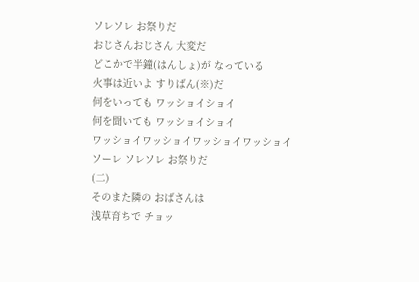ソレソレ お祭りだ
おじさんおじさん 大変だ
どこかで半鐘(はんしょ)が なっている
火事は近いよ すりばん(※)だ
何をいっても ワッショイショイ
何を聞いても ワッショイショイ
ワッショイワッショイワッショイワッショイ
ソーレ ソレソレ お祭りだ
(二)
そのまた隣の おばさんは
浅草育ちで チョッ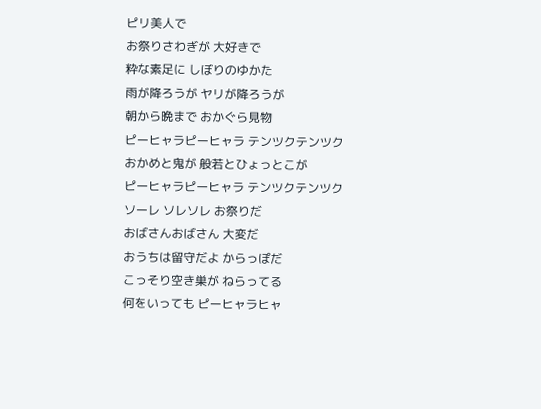ピリ美人で
お祭りさわぎが 大好きで
粋な素足に しぼりのゆかた
雨が降ろうが ヤリが降ろうが
朝から晩まで おかぐら見物
ピーヒャラピーヒャラ テンツクテンツク
おかめと鬼が 般若とひょっとこが
ピーヒャラピーヒャラ テンツクテンツク
ソーレ ソレソレ お祭りだ
おばさんおばさん 大変だ
おうちは留守だよ からっぽだ
こっそり空き巣が ねらってる
何をいっても ピーヒャラヒャ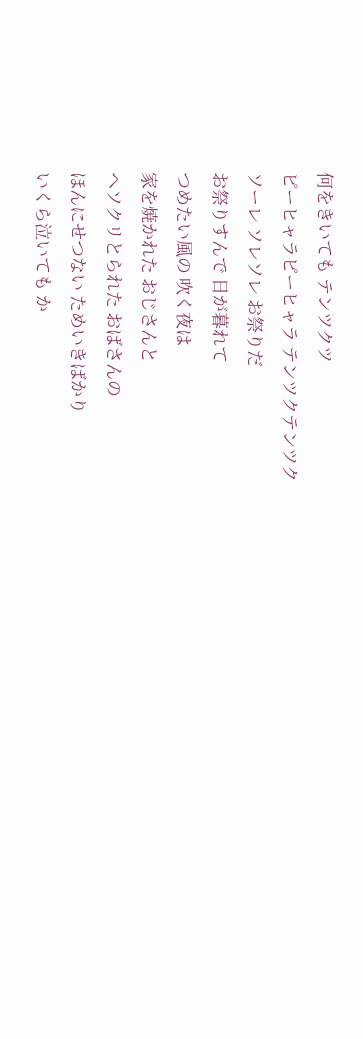何をきいても テンツクツ
ピーヒャラピーヒャラ テンツクテンツク
ソーレ ソレソレ お祭りだ
お祭りすんで 日が暮れて
つめたい風の 吹く夜は
家を焼かれた おじさんと
ヘソクリとられた おばさんの
ほんにせつない ためいきばかり
いくら泣いても か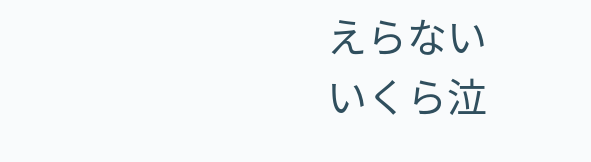えらない
いくら泣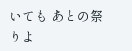いても あとの祭りよ